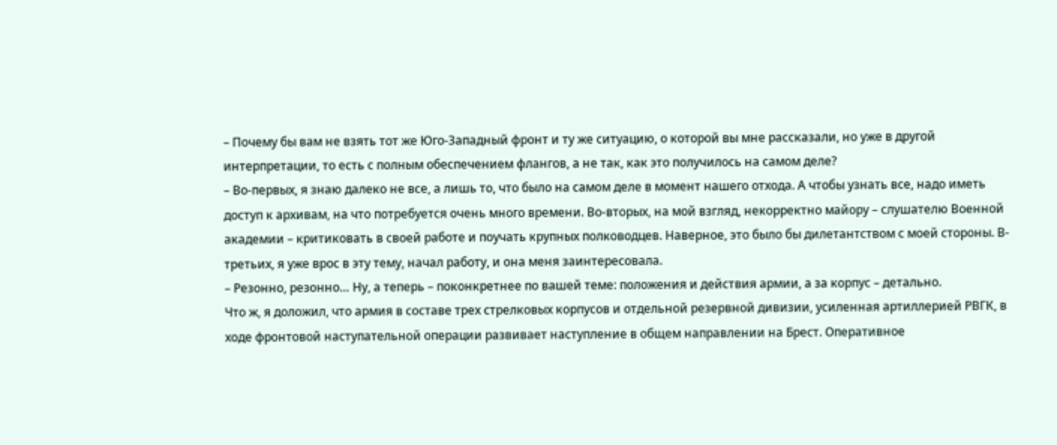– Почему бы вам не взять тот же Юго-Западный фронт и ту же ситуацию, о которой вы мне рассказали, но уже в другой интерпретации, то есть с полным обеспечением флангов, а не так, как это получилось на самом деле?
– Во-первых, я знаю далеко не все, а лишь то, что было на самом деле в момент нашего отхода. А чтобы узнать все, надо иметь доступ к архивам, на что потребуется очень много времени. Во-вторых, на мой взгляд, некорректно майору – слушателю Военной академии – критиковать в своей работе и поучать крупных полководцев. Наверное, это было бы дилетантством с моей стороны. В-третьих, я уже врос в эту тему, начал работу, и она меня заинтересовала.
– Резонно, резонно… Ну, а теперь – поконкретнее по вашей теме: положения и действия армии, а за корпус – детально.
Что ж, я доложил, что армия в составе трех стрелковых корпусов и отдельной резервной дивизии, усиленная артиллерией РВГК, в ходе фронтовой наступательной операции развивает наступление в общем направлении на Брест. Оперативное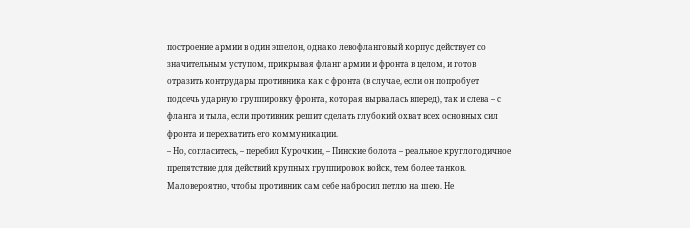построение армии в один эшелон, однако левофланговый корпус действует со значительным уступом, прикрывая фланг армии и фронта в целом, и готов отразить контрудары противника как с фронта (в случае, если он попробует подсечь ударную группировку фронта, которая вырвалась вперед), так и слева – с фланга и тыла, если противник решит сделать глубокий охват всех основных сил фронта и перехватить его коммуникации.
– Но, согласитесь, – перебил Курочкин, – Пинские болота – реальное круглогодичное препятствие для действий крупных группировок войск, тем более танков. Маловероятно, чтобы противник сам себе набросил петлю на шею. Не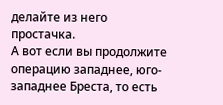делайте из него простачка.
А вот если вы продолжите операцию западнее, юго-западнее Бреста, то есть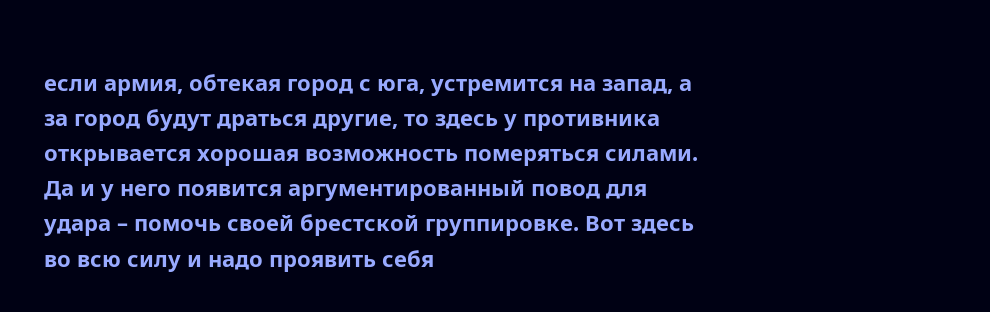если армия, обтекая город с юга, устремится на запад, а за город будут драться другие, то здесь у противника открывается хорошая возможность померяться силами. Да и у него появится аргументированный повод для удара – помочь своей брестской группировке. Вот здесь во всю силу и надо проявить себя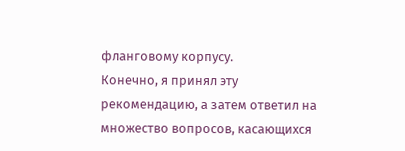фланговому корпусу.
Конечно, я принял эту рекомендацию, а затем ответил на множество вопросов, касающихся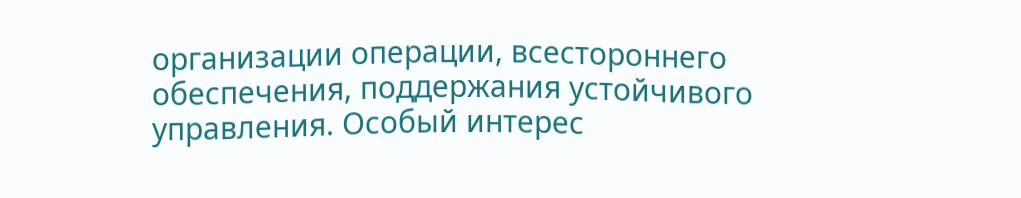организации операции, всестороннего обеспечения, поддержания устойчивого управления. Особый интерес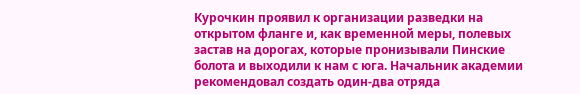Курочкин проявил к организации разведки на открытом фланге и, как временной меры, полевых застав на дорогах, которые пронизывали Пинские болота и выходили к нам с юга. Начальник академии рекомендовал создать один-два отряда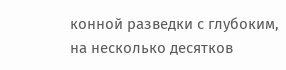конной разведки с глубоким, на несколько десятков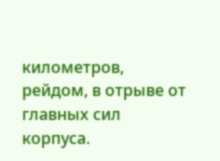километров, рейдом, в отрыве от главных сил корпуса.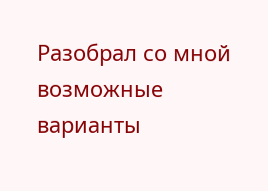Разобрал со мной возможные варианты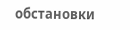обстановки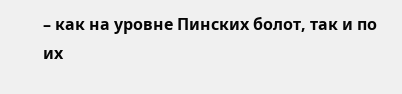– как на уровне Пинских болот, так и по их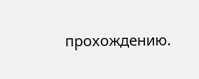прохождению.